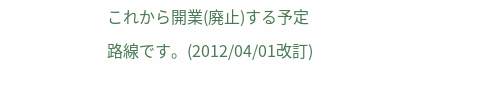これから開業(廃止)する予定路線です。(2012/04/01改訂)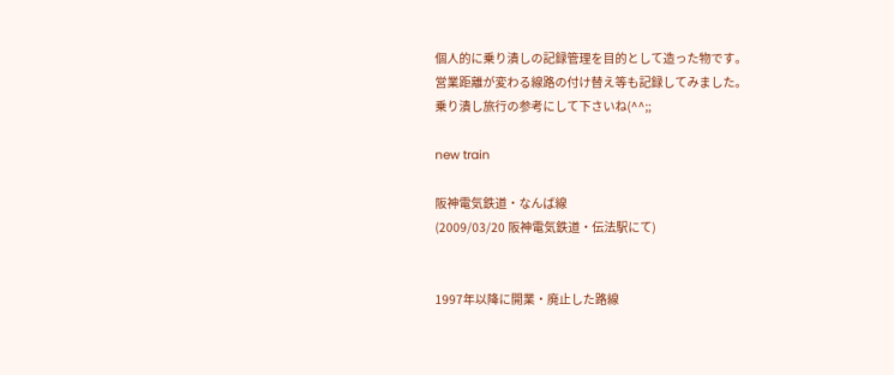個人的に乗り潰しの記録管理を目的として造った物です。
営業距離が変わる線路の付け替え等も記録してみました。
乗り潰し旅行の参考にして下さいね(^^;;

new train

阪神電気鉄道・なんば線
(2009/03/20 阪神電気鉄道・伝法駅にて)


1997年以降に開業・廃止した路線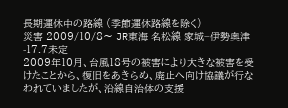長期運休中の路線 (季節運休路線を除く)
災害 2009/10/8〜 JR東海 名松線 家城−伊勢奥津 -17.7未定
2009年10月、台風18号の被害により大きな被害を受けたことから、復旧をあきらめ、廃止へ向け協議が行なわれていましたが、沿線自治体の支援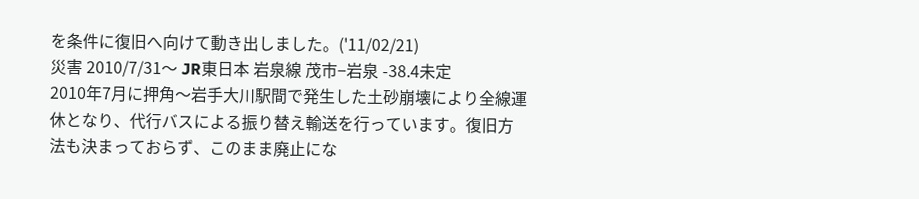を条件に復旧へ向けて動き出しました。('11/02/21)
災害 2010/7/31〜 JR東日本 岩泉線 茂市−岩泉 -38.4未定
2010年7月に押角〜岩手大川駅間で発生した土砂崩壊により全線運休となり、代行バスによる振り替え輸送を行っています。復旧方法も決まっておらず、このまま廃止にな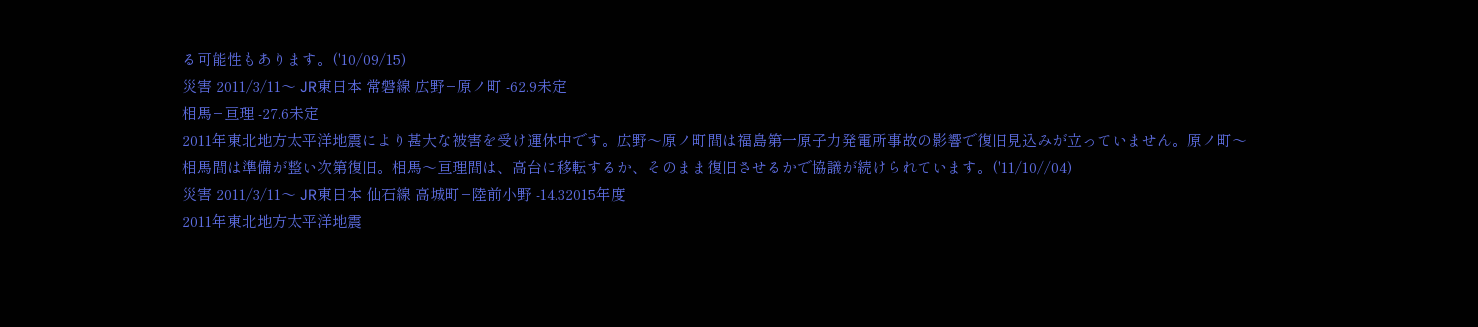る可能性もあります。('10/09/15)
災害 2011/3/11〜 JR東日本 常磐線 広野−原ノ町 -62.9未定
相馬−亘理 -27.6未定
2011年東北地方太平洋地震により甚大な被害を受け運休中です。広野〜原ノ町間は福島第一原子力発電所事故の影響で復旧見込みが立っていません。原ノ町〜相馬間は準備が整い次第復旧。相馬〜亘理間は、高台に移転するか、そのまま復旧させるかで協議が続けられています。('11/10//04)
災害 2011/3/11〜 JR東日本 仙石線 高城町−陸前小野 -14.32015年度
2011年東北地方太平洋地震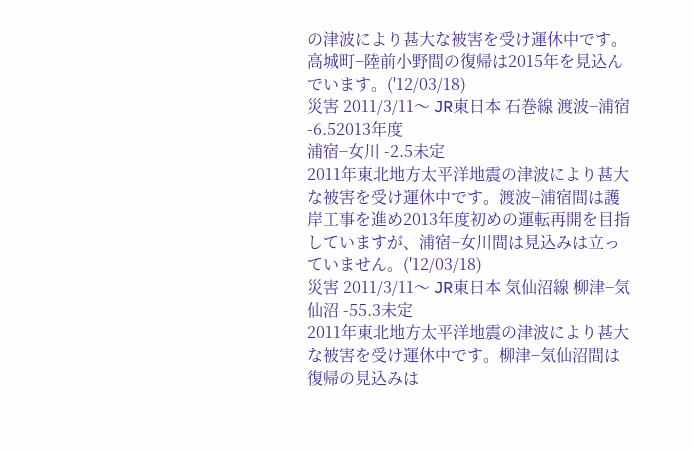の津波により甚大な被害を受け運休中です。高城町−陸前小野間の復帰は2015年を見込んでいます。('12/03/18)
災害 2011/3/11〜 JR東日本 石巻線 渡波−浦宿 -6.52013年度
浦宿−女川 -2.5未定
2011年東北地方太平洋地震の津波により甚大な被害を受け運休中です。渡波−浦宿間は護岸工事を進め2013年度初めの運転再開を目指していますが、浦宿−女川間は見込みは立っていません。('12/03/18)
災害 2011/3/11〜 JR東日本 気仙沼線 柳津−気仙沼 -55.3未定
2011年東北地方太平洋地震の津波により甚大な被害を受け運休中です。柳津−気仙沼間は復帰の見込みは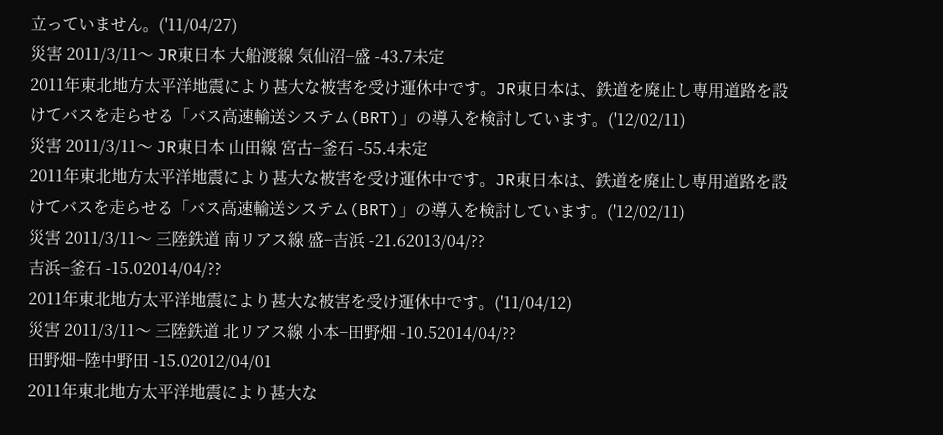立っていません。('11/04/27)
災害 2011/3/11〜 JR東日本 大船渡線 気仙沼−盛 -43.7未定
2011年東北地方太平洋地震により甚大な被害を受け運休中です。JR東日本は、鉄道を廃止し専用道路を設けてバスを走らせる「バス高速輸送システム(BRT)」の導入を検討しています。('12/02/11)
災害 2011/3/11〜 JR東日本 山田線 宮古−釜石 -55.4未定
2011年東北地方太平洋地震により甚大な被害を受け運休中です。JR東日本は、鉄道を廃止し専用道路を設けてバスを走らせる「バス高速輸送システム(BRT)」の導入を検討しています。('12/02/11)
災害 2011/3/11〜 三陸鉄道 南リアス線 盛−吉浜 -21.62013/04/??
吉浜−釜石 -15.02014/04/??
2011年東北地方太平洋地震により甚大な被害を受け運休中です。('11/04/12)
災害 2011/3/11〜 三陸鉄道 北リアス線 小本−田野畑 -10.52014/04/??
田野畑−陸中野田 -15.02012/04/01
2011年東北地方太平洋地震により甚大な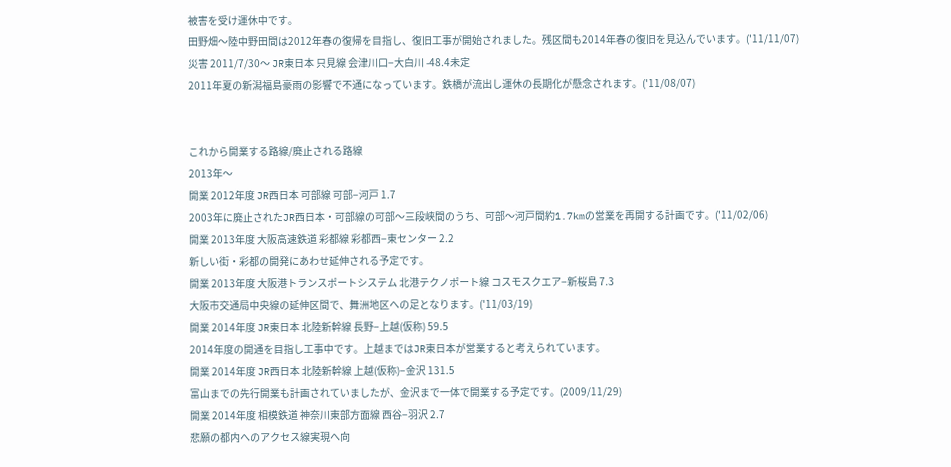被害を受け運休中です。
田野畑〜陸中野田間は2012年春の復帰を目指し、復旧工事が開始されました。残区間も2014年春の復旧を見込んでいます。('11/11/07)
災害 2011/7/30〜 JR東日本 只見線 会津川口−大白川 -48.4未定
2011年夏の新潟福島豪雨の影響で不通になっています。鉄橋が流出し運休の長期化が懸念されます。('11/08/07)


これから開業する路線/廃止される路線
2013年〜
開業 2012年度 JR西日本 可部線 可部−河戸 1.7
2003年に廃止されたJR西日本・可部線の可部〜三段峡間のうち、可部〜河戸間約1.7kmの営業を再開する計画です。('11/02/06)
開業 2013年度 大阪高速鉄道 彩都線 彩都西−東センター 2.2
新しい街・彩都の開発にあわせ延伸される予定です。
開業 2013年度 大阪港トランスポートシステム 北港テクノポート線 コスモスクエア−新桜島 7.3
大阪市交通局中央線の延伸区間で、舞洲地区への足となります。('11/03/19)
開業 2014年度 JR東日本 北陸新幹線 長野−上越(仮称) 59.5
2014年度の開通を目指し工事中です。上越まではJR東日本が営業すると考えられています。
開業 2014年度 JR西日本 北陸新幹線 上越(仮称)−金沢 131.5
富山までの先行開業も計画されていましたが、金沢まで一体で開業する予定です。(2009/11/29)
開業 2014年度 相模鉄道 神奈川東部方面線 西谷−羽沢 2.7
悲願の都内へのアクセス線実現へ向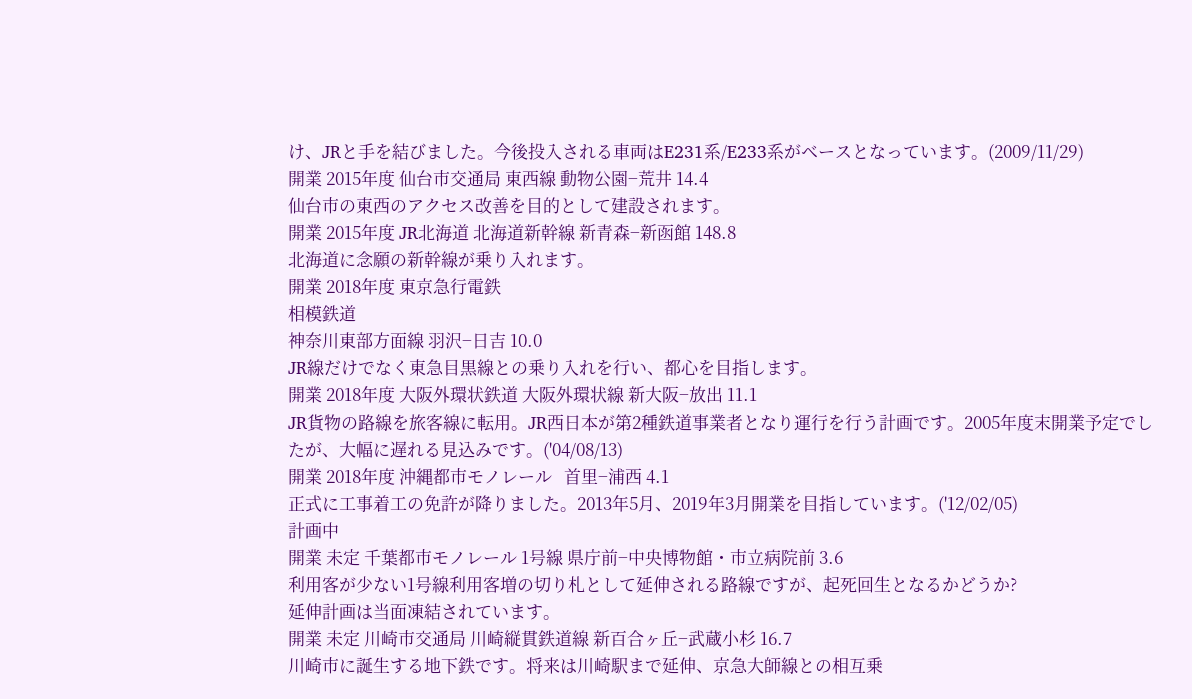け、JRと手を結びました。今後投入される車両はE231系/E233系がベースとなっています。(2009/11/29)
開業 2015年度 仙台市交通局 東西線 動物公園−荒井 14.4
仙台市の東西のアクセス改善を目的として建設されます。
開業 2015年度 JR北海道 北海道新幹線 新青森−新函館 148.8
北海道に念願の新幹線が乗り入れます。
開業 2018年度 東京急行電鉄
相模鉄道
神奈川東部方面線 羽沢−日吉 10.0
JR線だけでなく東急目黒線との乗り入れを行い、都心を目指します。
開業 2018年度 大阪外環状鉄道 大阪外環状線 新大阪−放出 11.1
JR貨物の路線を旅客線に転用。JR西日本が第2種鉄道事業者となり運行を行う計画です。2005年度末開業予定でしたが、大幅に遅れる見込みです。('04/08/13)
開業 2018年度 沖縄都市モノレール   首里−浦西 4.1
正式に工事着工の免許が降りました。2013年5月、2019年3月開業を目指しています。('12/02/05)
計画中
開業 未定 千葉都市モノレール 1号線 県庁前−中央博物館・市立病院前 3.6
利用客が少ない1号線利用客増の切り札として延伸される路線ですが、起死回生となるかどうか?
延伸計画は当面凍結されています。
開業 未定 川崎市交通局 川崎縦貫鉄道線 新百合ヶ丘−武蔵小杉 16.7
川崎市に誕生する地下鉄です。将来は川崎駅まで延伸、京急大師線との相互乗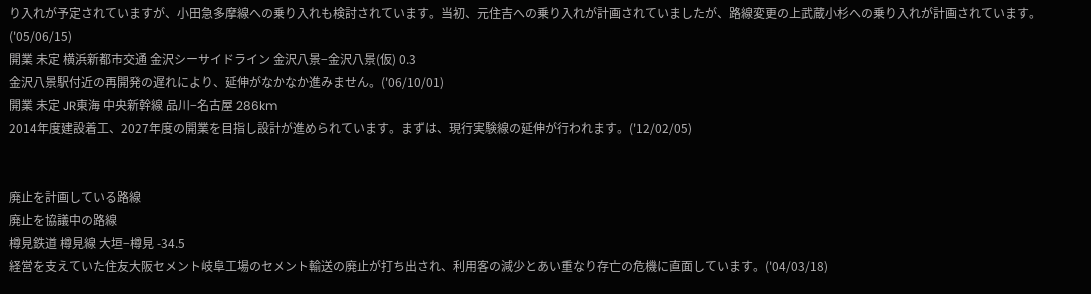り入れが予定されていますが、小田急多摩線への乗り入れも検討されています。当初、元住吉への乗り入れが計画されていましたが、路線変更の上武蔵小杉への乗り入れが計画されています。('05/06/15)
開業 未定 横浜新都市交通 金沢シーサイドライン 金沢八景−金沢八景(仮) 0.3
金沢八景駅付近の再開発の遅れにより、延伸がなかなか進みません。('06/10/01)
開業 未定 JR東海 中央新幹線 品川−名古屋 286km
2014年度建設着工、2027年度の開業を目指し設計が進められています。まずは、現行実験線の延伸が行われます。('12/02/05)


廃止を計画している路線
廃止を協議中の路線
樽見鉄道 樽見線 大垣−樽見 -34.5
経営を支えていた住友大阪セメント岐阜工場のセメント輸送の廃止が打ち出され、利用客の減少とあい重なり存亡の危機に直面しています。('04/03/18)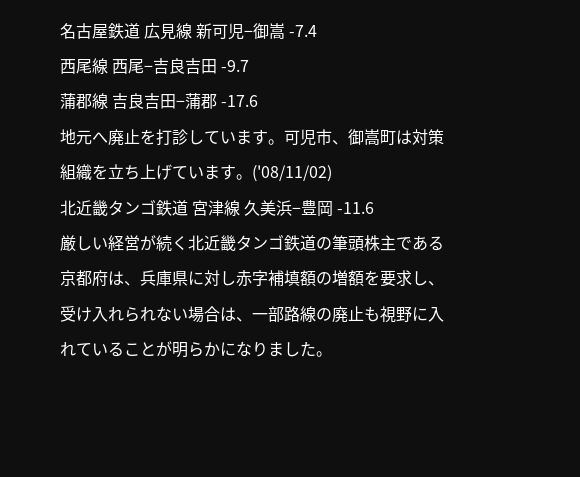名古屋鉄道 広見線 新可児−御嵩 -7.4
西尾線 西尾−吉良吉田 -9.7
蒲郡線 吉良吉田−蒲郡 -17.6
地元へ廃止を打診しています。可児市、御嵩町は対策組織を立ち上げています。('08/11/02)
北近畿タンゴ鉄道 宮津線 久美浜−豊岡 -11.6
厳しい経営が続く北近畿タンゴ鉄道の筆頭株主である京都府は、兵庫県に対し赤字補填額の増額を要求し、受け入れられない場合は、一部路線の廃止も視野に入れていることが明らかになりました。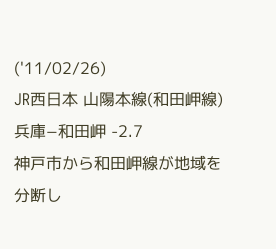('11/02/26)
JR西日本 山陽本線(和田岬線) 兵庫−和田岬 -2.7
神戸市から和田岬線が地域を分断し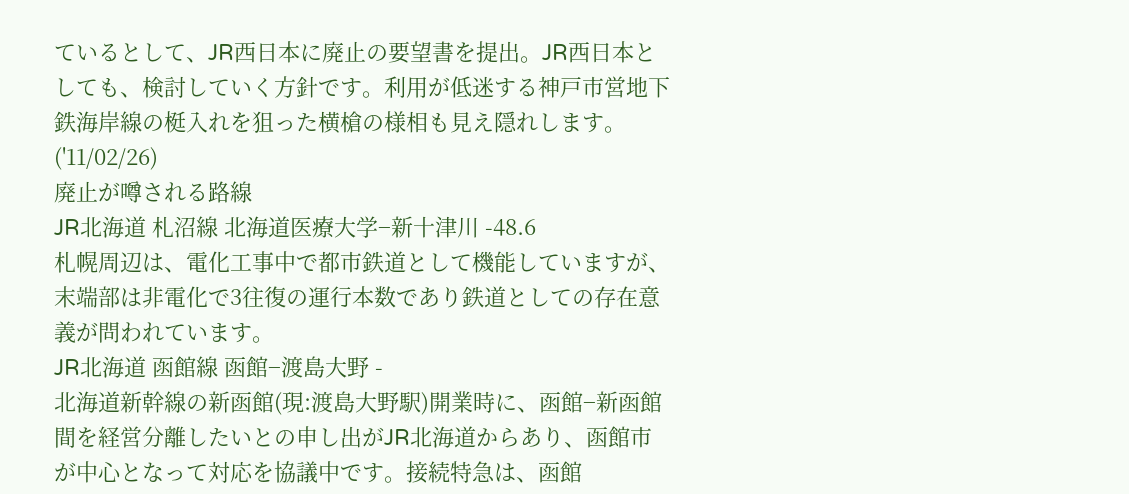ているとして、JR西日本に廃止の要望書を提出。JR西日本としても、検討していく方針です。利用が低迷する神戸市営地下鉄海岸線の梃入れを狙った横槍の様相も見え隠れします。('11/02/26)
廃止が噂される路線
JR北海道 札沼線 北海道医療大学−新十津川 -48.6
札幌周辺は、電化工事中で都市鉄道として機能していますが、末端部は非電化で3往復の運行本数であり鉄道としての存在意義が問われています。
JR北海道 函館線 函館−渡島大野 -
北海道新幹線の新函館(現:渡島大野駅)開業時に、函館−新函館間を経営分離したいとの申し出がJR北海道からあり、函館市が中心となって対応を協議中です。接続特急は、函館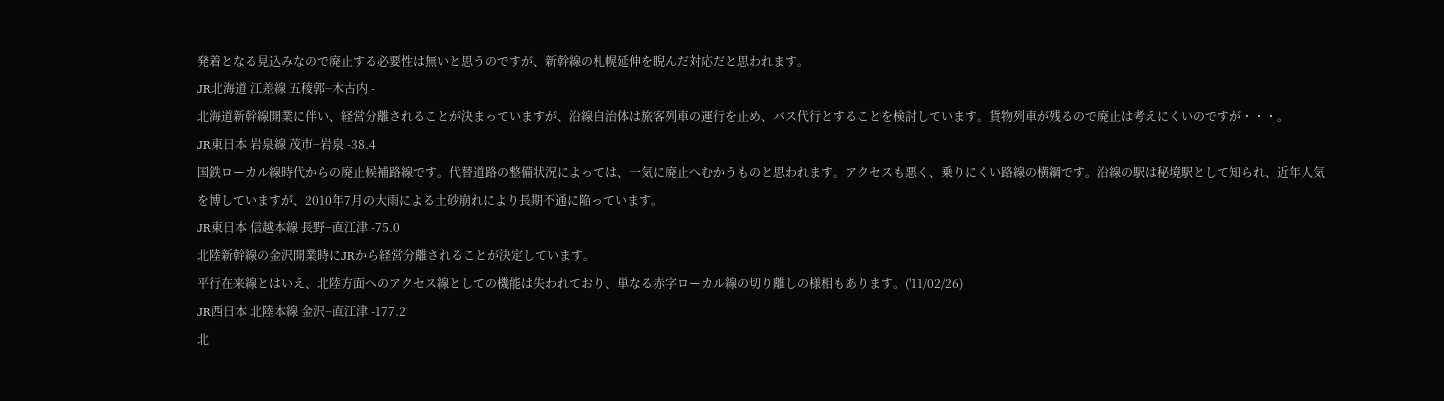発着となる見込みなので廃止する必要性は無いと思うのですが、新幹線の札幌延伸を睨んだ対応だと思われます。
JR北海道 江差線 五稜郭−木古内 -
北海道新幹線開業に伴い、経営分離されることが決まっていますが、沿線自治体は旅客列車の運行を止め、バス代行とすることを検討しています。貨物列車が残るので廃止は考えにくいのですが・・・。
JR東日本 岩泉線 茂市−岩泉 -38.4
国鉄ローカル線時代からの廃止候補路線です。代替道路の整備状況によっては、一気に廃止へむかうものと思われます。アクセスも悪く、乗りにくい路線の横綱です。沿線の駅は秘境駅として知られ、近年人気を博していますが、2010年7月の大雨による土砂崩れにより長期不通に陥っています。
JR東日本 信越本線 長野−直江津 -75.0
北陸新幹線の金沢開業時にJRから経営分離されることが決定しています。
平行在来線とはいえ、北陸方面へのアクセス線としての機能は失われており、単なる赤字ローカル線の切り離しの様相もあります。('11/02/26)
JR西日本 北陸本線 金沢−直江津 -177.2
北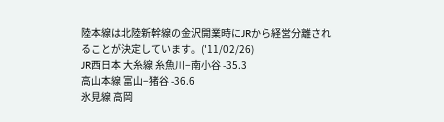陸本線は北陸新幹線の金沢開業時にJRから経営分離されることが決定しています。('11/02/26)
JR西日本 大糸線 糸魚川−南小谷 -35.3
高山本線 富山−猪谷 -36.6
氷見線 高岡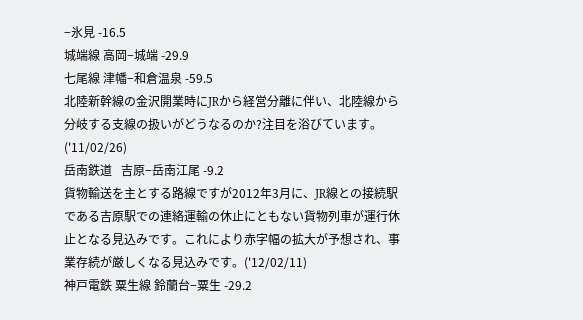−氷見 -16.5
城端線 高岡−城端 -29.9
七尾線 津幡−和倉温泉 -59.5
北陸新幹線の金沢開業時にJRから経営分離に伴い、北陸線から分岐する支線の扱いがどうなるのか?注目を浴びています。('11/02/26)
岳南鉄道   吉原−岳南江尾 -9.2
貨物輸送を主とする路線ですが2012年3月に、JR線との接続駅である吉原駅での連絡運輸の休止にともない貨物列車が運行休止となる見込みです。これにより赤字幅の拡大が予想され、事業存続が厳しくなる見込みです。('12/02/11)
神戸電鉄 粟生線 鈴蘭台−粟生 -29.2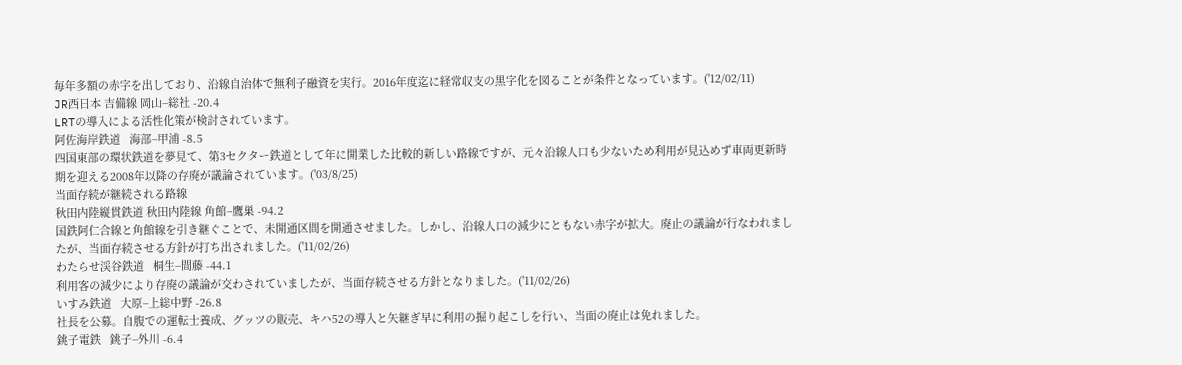毎年多額の赤字を出しており、沿線自治体で無利子融資を実行。2016年度迄に経常収支の黒字化を図ることが条件となっています。('12/02/11)
JR西日本 吉備線 岡山−総社 -20.4
LRTの導入による活性化策が検討されています。
阿佐海岸鉄道   海部−甲浦 -8.5
四国東部の環状鉄道を夢見て、第3セクター鉄道として年に開業した比較的新しい路線ですが、元々沿線人口も少ないため利用が見込めず車両更新時期を迎える2008年以降の存廃が議論されています。('03/8/25)
当面存続が継続される路線
秋田内陸縦貫鉄道 秋田内陸線 角館−鷹巣 -94.2
国鉄阿仁合線と角館線を引き継ぐことで、未開通区間を開通させました。しかし、沿線人口の減少にともない赤字が拡大。廃止の議論が行なわれましたが、当面存続させる方針が打ち出されました。('11/02/26)
わたらせ渓谷鉄道   桐生−間藤 -44.1
利用客の減少により存廃の議論が交わされていましたが、当面存続させる方針となりました。('11/02/26)
いすみ鉄道   大原−上総中野 -26.8
社長を公募。自腹での運転士養成、グッツの販売、キハ52の導入と矢継ぎ早に利用の掘り起こしを行い、当面の廃止は免れました。
銚子電鉄   銚子−外川 -6.4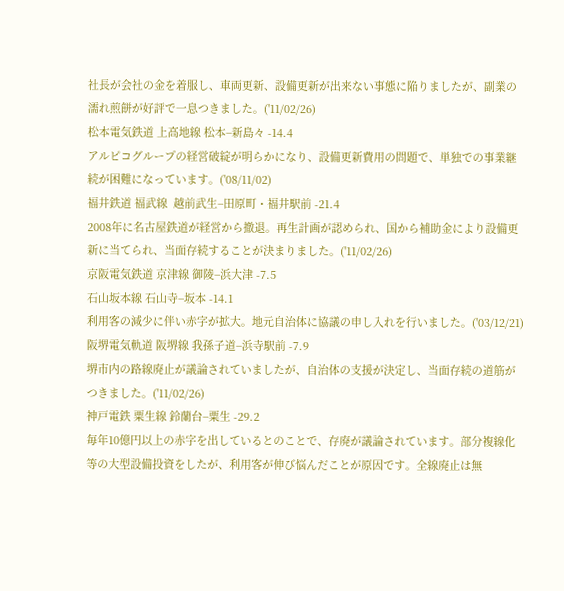社長が会社の金を着服し、車両更新、設備更新が出来ない事態に陥りましたが、副業の濡れ煎餅が好評で一息つきました。('11/02/26)
松本電気鉄道 上高地線 松本−新島々 -14.4
アルピコグループの経営破綻が明らかになり、設備更新費用の問題で、単独での事業継続が困難になっています。('08/11/02)
福井鉄道 福武線  越前武生−田原町・福井駅前 -21.4
2008年に名古屋鉄道が経営から撤退。再生計画が認められ、国から補助金により設備更新に当てられ、当面存続することが決まりました。('11/02/26)
京阪電気鉄道 京津線 御陵−浜大津 -7.5
石山坂本線 石山寺−坂本 -14.1
利用客の減少に伴い赤字が拡大。地元自治体に協議の申し入れを行いました。('03/12/21)
阪堺電気軌道 阪堺線 我孫子道−浜寺駅前 -7.9
堺市内の路線廃止が議論されていましたが、自治体の支援が決定し、当面存続の道筋がつきました。('11/02/26)
神戸電鉄 粟生線 鈴蘭台−粟生 -29.2
毎年10億円以上の赤字を出しているとのことで、存廃が議論されています。部分複線化等の大型設備投資をしたが、利用客が伸び悩んだことが原因です。全線廃止は無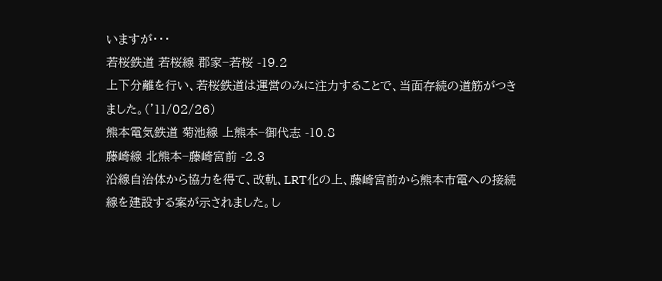いますが・・・
若桜鉄道 若桜線 郡家−若桜 -19.2
上下分離を行い、若桜鉄道は運営のみに注力することで、当面存続の道筋がつきました。('11/02/26)
熊本電気鉄道 菊池線 上熊本−御代志 -10.8
藤崎線 北熊本−藤崎宮前 -2.3
沿線自治体から協力を得て、改軌、LRT化の上、藤崎宮前から熊本市電への接続線を建設する案が示されました。し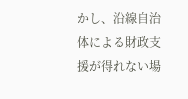かし、沿線自治体による財政支援が得れない場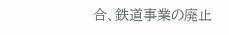合、鉄道事業の廃止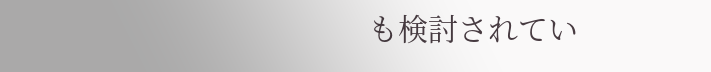も検討されてい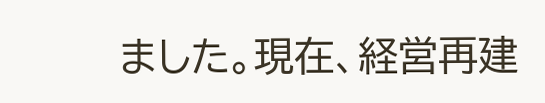ました。現在、経営再建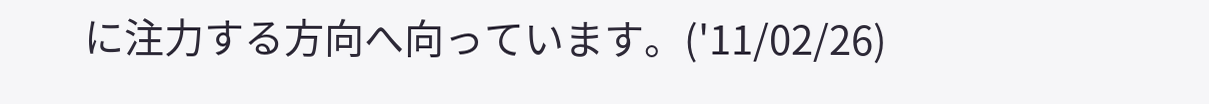に注力する方向へ向っています。('11/02/26)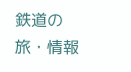鉄道の旅・情報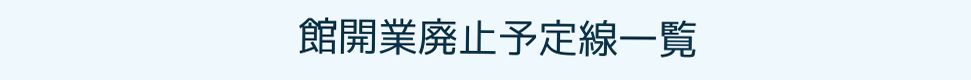館開業廃止予定線一覧